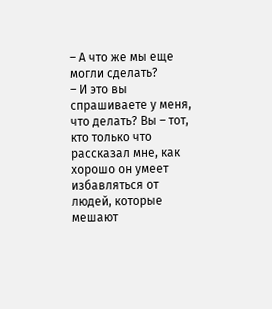– А что же мы еще могли сделать?
– И это вы спрашиваете у меня, что делать? Вы – тот, кто только что рассказал мне, как хорошо он умеет избавляться от людей, которые мешают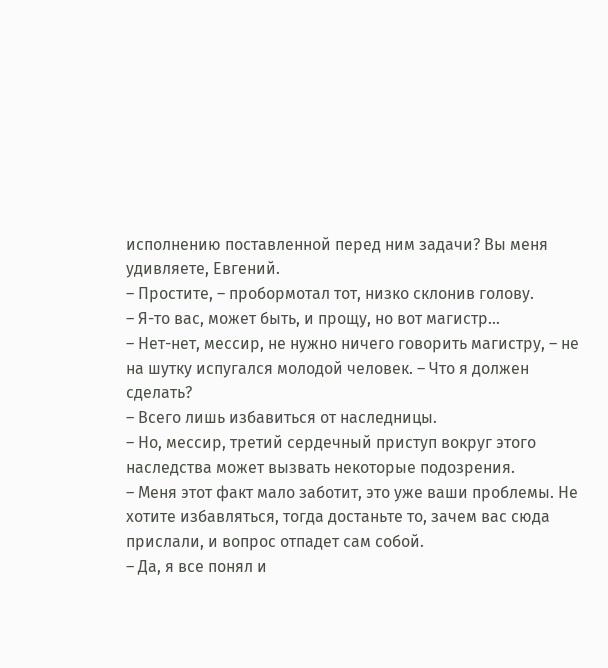исполнению поставленной перед ним задачи? Вы меня удивляете, Евгений.
– Простите, – пробормотал тот, низко склонив голову.
– Я-то вас, может быть, и прощу, но вот магистр...
– Нет-нет, мессир, не нужно ничего говорить магистру, – не на шутку испугался молодой человек. – Что я должен сделать?
– Всего лишь избавиться от наследницы.
– Но, мессир, третий сердечный приступ вокруг этого наследства может вызвать некоторые подозрения.
– Меня этот факт мало заботит, это уже ваши проблемы. Не хотите избавляться, тогда достаньте то, зачем вас сюда прислали, и вопрос отпадет сам собой.
– Да, я все понял и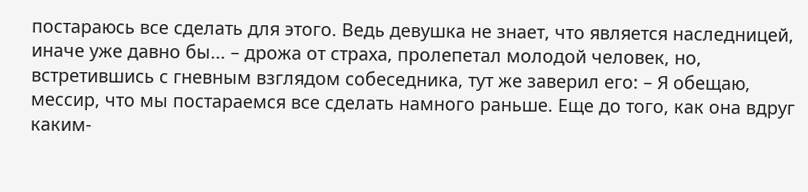постараюсь все сделать для этого. Ведь девушка не знает, что является наследницей, иначе уже давно бы... – дрожа от страха, пролепетал молодой человек, но, встретившись с гневным взглядом собеседника, тут же заверил его: – Я обещаю, мессир, что мы постараемся все сделать намного раньше. Еще до того, как она вдруг каким-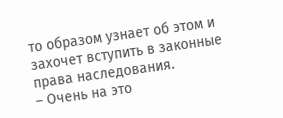то образом узнает об этом и захочет вступить в законные права наследования.
– Очень на это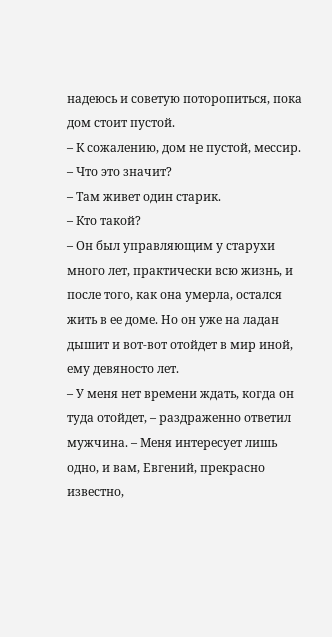надеюсь и советую поторопиться, пока дом стоит пустой.
– К сожалению, дом не пустой, мессир.
– Что это значит?
– Там живет один старик.
– Кто такой?
– Он был управляющим у старухи много лет, практически всю жизнь, и после того, как она умерла, остался жить в ее доме. Но он уже на ладан дышит и вот-вот отойдет в мир иной, ему девяносто лет.
– У меня нет времени ждать, когда он туда отойдет, – раздраженно ответил мужчина. – Меня интересует лишь одно, и вам, Евгений, прекрасно известно,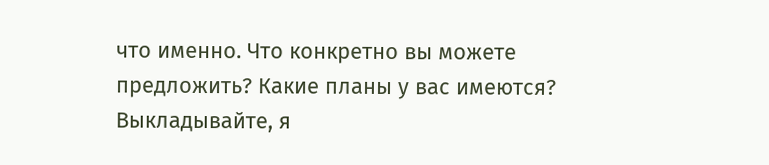что именно. Что конкретно вы можете предложить? Какие планы у вас имеются? Выкладывайте, я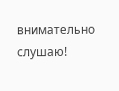внимательно слушаю!